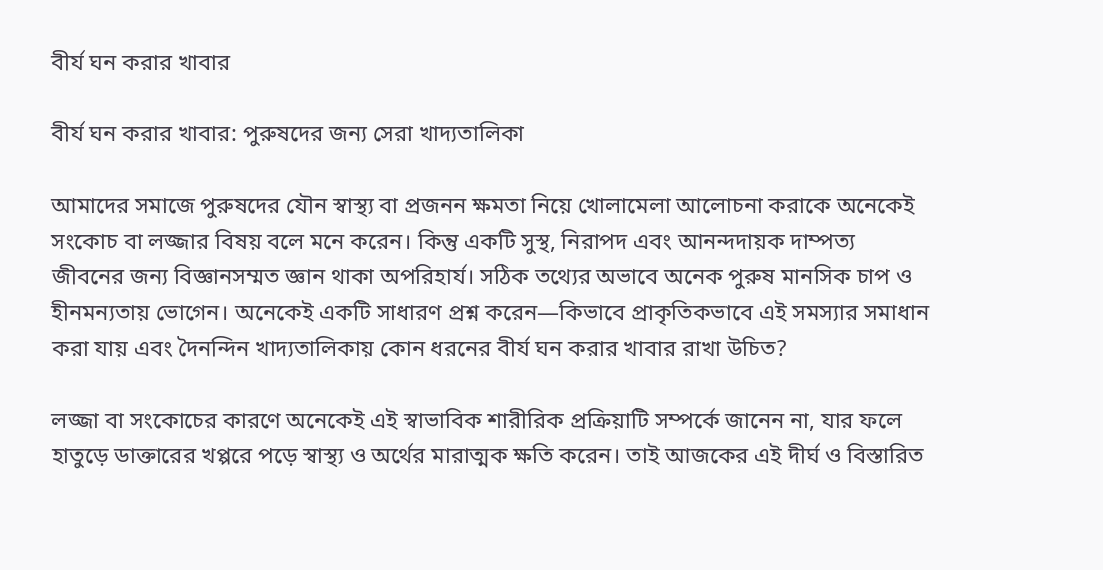বীর্য ঘন করার খাবার

বীর্য ঘন করার খাবার: পুরুষদের জন্য সেরা খাদ্যতালিকা

আমাদের সমাজে পুরুষদের যৌন স্বাস্থ্য বা প্রজনন ক্ষমতা নিয়ে খোলামেলা আলোচনা করাকে অনেকেই সংকোচ বা লজ্জার বিষয় বলে মনে করেন। কিন্তু একটি সুস্থ, নিরাপদ এবং আনন্দদায়ক দাম্পত্য জীবনের জন্য বিজ্ঞানসম্মত জ্ঞান থাকা অপরিহার্য। সঠিক তথ্যের অভাবে অনেক পুরুষ মানসিক চাপ ও হীনমন্যতায় ভোগেন। অনেকেই একটি সাধারণ প্রশ্ন করেন—কিভাবে প্রাকৃতিকভাবে এই সমস্যার সমাধান করা যায় এবং দৈনন্দিন খাদ্যতালিকায় কোন ধরনের বীর্য ঘন করার খাবার রাখা উচিত?

লজ্জা বা সংকোচের কারণে অনেকেই এই স্বাভাবিক শারীরিক প্রক্রিয়াটি সম্পর্কে জানেন না, যার ফলে হাতুড়ে ডাক্তারের খপ্পরে পড়ে স্বাস্থ্য ও অর্থের মারাত্মক ক্ষতি করেন। তাই আজকের এই দীর্ঘ ও বিস্তারিত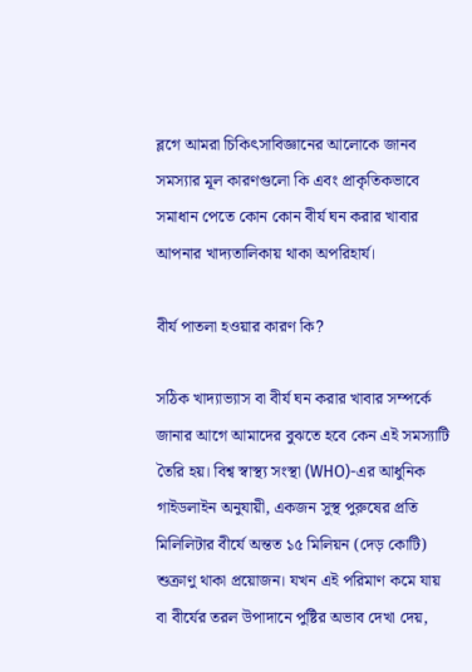ব্লগে আমরা চিকিৎসাবিজ্ঞানের আলোকে জানব সমস্যার মূল কারণগুলো কি এবং প্রাকৃতিকভাবে সমাধান পেতে কোন কোন বীর্য ঘন করার খাবার আপনার খাদ্যতালিকায় থাকা অপরিহার্য।

বীর্য পাতলা হওয়ার কারণ কি?

সঠিক খাদ্যাভ্যাস বা বীর্য ঘন করার খাবার সম্পর্কে জানার আগে আমাদের বুঝতে হবে কেন এই সমস্যাটি তৈরি হয়। বিশ্ব স্বাস্থ্য সংস্থা (WHO)-এর আধুনিক গাইডলাইন অনুযায়ী, একজন সুস্থ পুরুষের প্রতি মিলিলিটার বীর্যে অন্তত ১৫ মিলিয়ন (দেড় কোটি) শুক্রাণু থাকা প্রয়োজন। যখন এই পরিমাণ কমে যায় বা বীর্যের তরল উপাদানে পুষ্টির অভাব দেখা দেয়,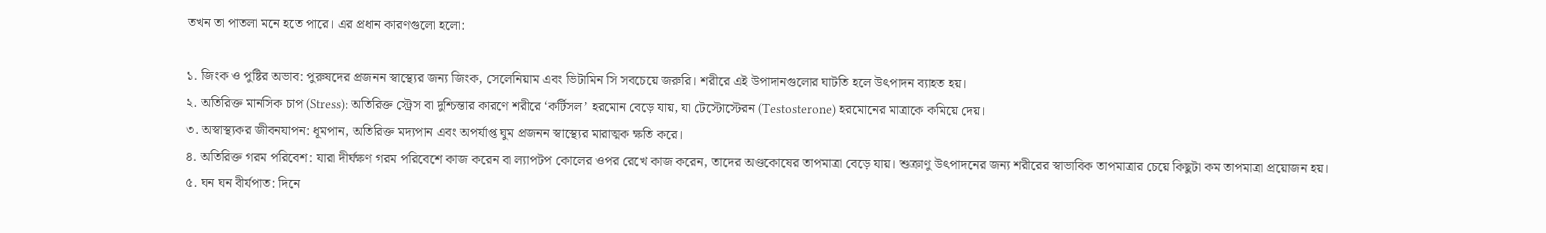তখন তা পাতলা মনে হতে পারে। এর প্রধান কারণগুলো হলো:

১. জিংক ও পুষ্টির অভাব: পুরুষদের প্রজনন স্বাস্থ্যের জন্য জিংক, সেলেনিয়াম এবং ভিটামিন সি সবচেয়ে জরুরি। শরীরে এই উপাদানগুলোর ঘাটতি হলে উৎপাদন ব্যাহত হয়।
২. অতিরিক্ত মানসিক চাপ (Stress): অতিরিক্ত স্ট্রেস বা দুশ্চিন্তার কারণে শরীরে ‘কর্টিসল’ হরমোন বেড়ে যায়, যা টেস্টোস্টেরন (Testosterone) হরমোনের মাত্রাকে কমিয়ে দেয়।
৩. অস্বাস্থ্যকর জীবনযাপন: ধূমপান, অতিরিক্ত মদ্যপান এবং অপর্যাপ্ত ঘুম প্রজনন স্বাস্থ্যের মারাত্মক ক্ষতি করে।
৪. অতিরিক্ত গরম পরিবেশ: যারা দীর্ঘক্ষণ গরম পরিবেশে কাজ করেন বা ল্যাপটপ কোলের ওপর রেখে কাজ করেন, তাদের অণ্ডকোষের তাপমাত্রা বেড়ে যায়। শুক্রাণু উৎপাদনের জন্য শরীরের স্বাভাবিক তাপমাত্রার চেয়ে কিছুটা কম তাপমাত্রা প্রয়োজন হয়।
৫. ঘন ঘন বীর্যপাত: দিনে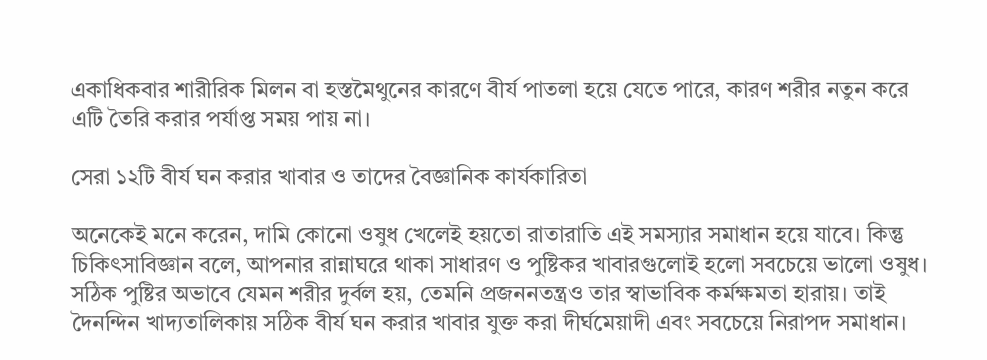একাধিকবার শারীরিক মিলন বা হস্তমৈথুনের কারণে বীর্য পাতলা হয়ে যেতে পারে, কারণ শরীর নতুন করে এটি তৈরি করার পর্যাপ্ত সময় পায় না।

সেরা ১২টি বীর্য ঘন করার খাবার ও তাদের বৈজ্ঞানিক কার্যকারিতা

অনেকেই মনে করেন, দামি কোনো ওষুধ খেলেই হয়তো রাতারাতি এই সমস্যার সমাধান হয়ে যাবে। কিন্তু চিকিৎসাবিজ্ঞান বলে, আপনার রান্নাঘরে থাকা সাধারণ ও পুষ্টিকর খাবারগুলোই হলো সবচেয়ে ভালো ওষুধ। সঠিক পুষ্টির অভাবে যেমন শরীর দুর্বল হয়, তেমনি প্রজননতন্ত্রও তার স্বাভাবিক কর্মক্ষমতা হারায়। তাই দৈনন্দিন খাদ্যতালিকায় সঠিক বীর্য ঘন করার খাবার যুক্ত করা দীর্ঘমেয়াদী এবং সবচেয়ে নিরাপদ সমাধান।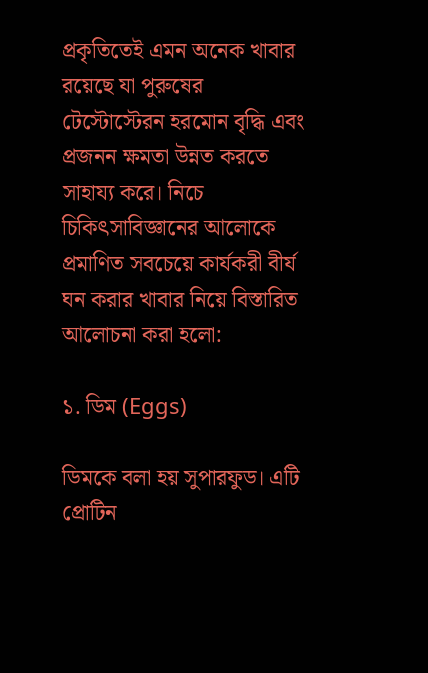প্রকৃতিতেই এমন অনেক খাবার রয়েছে যা পুরুষের টেস্টোস্টেরন হরমোন বৃদ্ধি এবং প্রজনন ক্ষমতা উন্নত করতে সাহায্য করে। নিচে চিকিৎসাবিজ্ঞানের আলোকে প্রমাণিত সবচেয়ে কার্যকরী বীর্য ঘন করার খাবার নিয়ে বিস্তারিত আলোচনা করা হলো:

১. ডিম (Eggs)

ডিমকে বলা হয় সুপারফুড। এটি প্রোটিন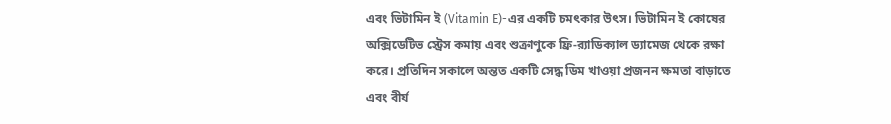এবং ভিটামিন ই (Vitamin E)-এর একটি চমৎকার উৎস। ভিটামিন ই কোষের অক্সিডেটিভ স্ট্রেস কমায় এবং শুক্রাণুকে ফ্রি-র‍্যাডিক্যাল ড্যামেজ থেকে রক্ষা করে। প্রতিদিন সকালে অন্তত একটি সেদ্ধ ডিম খাওয়া প্রজনন ক্ষমতা বাড়াতে এবং বীর্য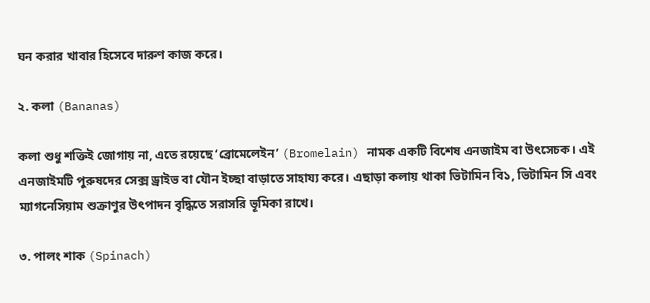ঘন করার খাবার হিসেবে দারুণ কাজ করে।

২. কলা (Bananas)

কলা শুধু শক্তিই জোগায় না, এতে রয়েছে ‘ব্রোমেলেইন’ (Bromelain) নামক একটি বিশেষ এনজাইম বা উৎসেচক। এই এনজাইমটি পুরুষদের সেক্স ড্রাইভ বা যৌন ইচ্ছা বাড়াতে সাহায্য করে। এছাড়া কলায় থাকা ভিটামিন বি১, ভিটামিন সি এবং ম্যাগনেসিয়াম শুক্রাণুর উৎপাদন বৃদ্ধিতে সরাসরি ভূমিকা রাখে।

৩. পালং শাক (Spinach)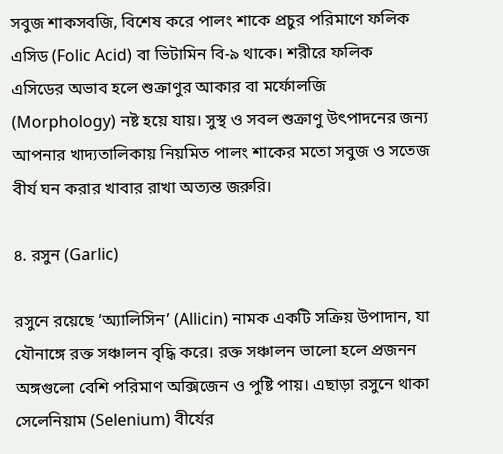সবুজ শাকসবজি, বিশেষ করে পালং শাকে প্রচুর পরিমাণে ফলিক এসিড (Folic Acid) বা ভিটামিন বি-৯ থাকে। শরীরে ফলিক এসিডের অভাব হলে শুক্রাণুর আকার বা মর্ফোলজি (Morphology) নষ্ট হয়ে যায়। সুস্থ ও সবল শুক্রাণু উৎপাদনের জন্য আপনার খাদ্যতালিকায় নিয়মিত পালং শাকের মতো সবুজ ও সতেজ বীর্য ঘন করার খাবার রাখা অত্যন্ত জরুরি।

৪. রসুন (Garlic)

রসুনে রয়েছে ‘অ্যালিসিন’ (Allicin) নামক একটি সক্রিয় উপাদান, যা যৌনাঙ্গে রক্ত সঞ্চালন বৃদ্ধি করে। রক্ত সঞ্চালন ভালো হলে প্রজনন অঙ্গগুলো বেশি পরিমাণ অক্সিজেন ও পুষ্টি পায়। এছাড়া রসুনে থাকা সেলেনিয়াম (Selenium) বীর্যের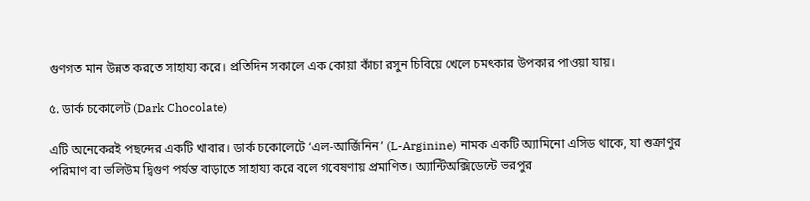গুণগত মান উন্নত করতে সাহায্য করে। প্রতিদিন সকালে এক কোয়া কাঁচা রসুন চিবিয়ে খেলে চমৎকার উপকার পাওয়া যায়।

৫. ডার্ক চকোলেট (Dark Chocolate)

এটি অনেকেরই পছন্দের একটি খাবার। ডার্ক চকোলেটে ‘এল-আর্জিনিন’ (L-Arginine) নামক একটি অ্যামিনো এসিড থাকে, যা শুক্রাণুর পরিমাণ বা ভলিউম দ্বিগুণ পর্যন্ত বাড়াতে সাহায্য করে বলে গবেষণায় প্রমাণিত। অ্যান্টিঅক্সিডেন্টে ভরপুর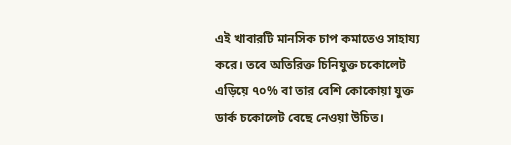এই খাবারটি মানসিক চাপ কমাতেও সাহায্য করে। তবে অতিরিক্ত চিনিযুক্ত চকোলেট এড়িয়ে ৭০% বা তার বেশি কোকোয়া যুক্ত ডার্ক চকোলেট বেছে নেওয়া উচিত।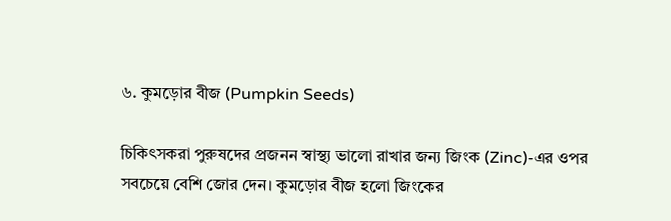৬. কুমড়োর বীজ (Pumpkin Seeds)

চিকিৎসকরা পুরুষদের প্রজনন স্বাস্থ্য ভালো রাখার জন্য জিংক (Zinc)-এর ওপর সবচেয়ে বেশি জোর দেন। কুমড়োর বীজ হলো জিংকের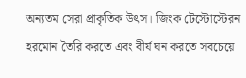অন্যতম সেরা প্রাকৃতিক উৎস। জিংক টেস্টোস্টেরন হরমোন তৈরি করতে এবং বীর্য ঘন করতে সবচেয়ে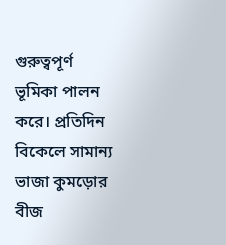গুরুত্বপূর্ণ ভূমিকা পালন করে। প্রতিদিন বিকেলে সামান্য ভাজা কুমড়োর বীজ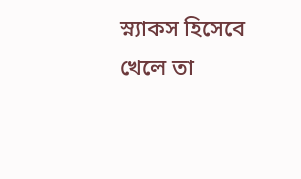স্ন্যাকস হিসেবে খেলে তা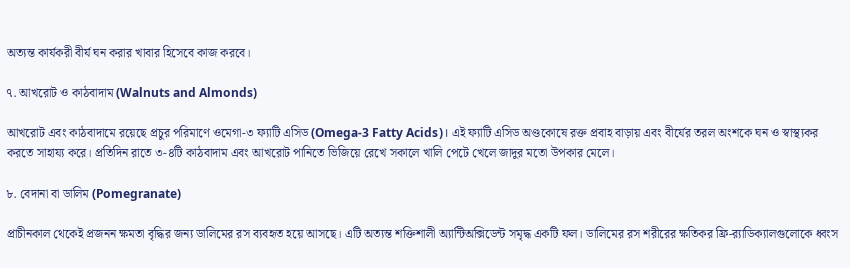অত্যন্ত কার্যকরী বীর্য ঘন করার খাবার হিসেবে কাজ করবে।

৭. আখরোট ও কাঠবাদাম (Walnuts and Almonds)

আখরোট এবং কাঠবাদামে রয়েছে প্রচুর পরিমাণে ওমেগা-৩ ফ্যাটি এসিড (Omega-3 Fatty Acids)। এই ফ্যাটি এসিড অণ্ডকোষে রক্ত প্রবাহ বাড়ায় এবং বীর্যের তরল অংশকে ঘন ও স্বাস্থ্যকর করতে সাহায্য করে। প্রতিদিন রাতে ৩-৪টি কাঠবাদাম এবং আখরোট পানিতে ভিজিয়ে রেখে সকালে খালি পেটে খেলে জাদুর মতো উপকার মেলে।

৮. বেদানা বা ডালিম (Pomegranate)

প্রাচীনকাল থেকেই প্রজনন ক্ষমতা বৃদ্ধির জন্য ডালিমের রস ব্যবহৃত হয়ে আসছে। এটি অত্যন্ত শক্তিশালী অ্যান্টিঅক্সিডেন্ট সমৃদ্ধ একটি ফল। ডালিমের রস শরীরের ক্ষতিকর ফ্রি-র‍্যাডিক্যালগুলোকে ধ্বংস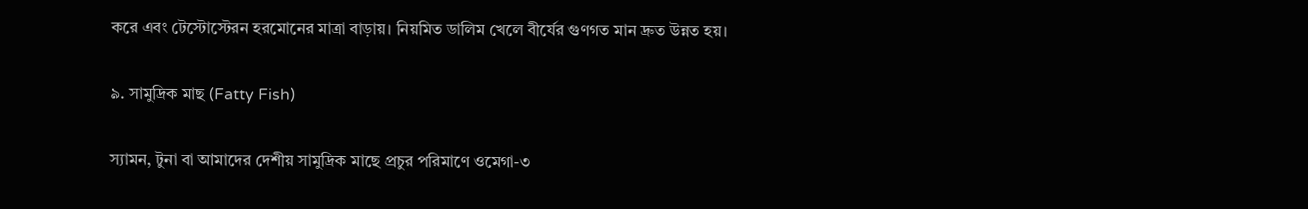করে এবং টেস্টোস্টেরন হরমোনের মাত্রা বাড়ায়। নিয়মিত ডালিম খেলে বীর্যের গুণগত মান দ্রুত উন্নত হয়।

৯. সামুদ্রিক মাছ (Fatty Fish)

স্যামন, টুনা বা আমাদের দেশীয় সামুদ্রিক মাছে প্রচুর পরিমাণে ওমেগা-৩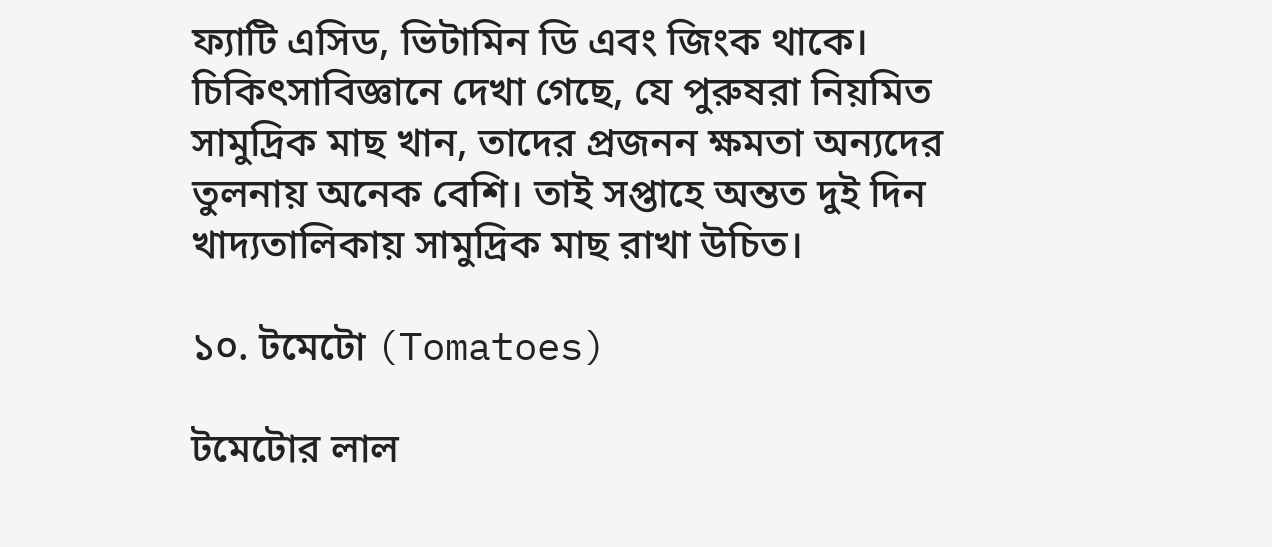ফ্যাটি এসিড, ভিটামিন ডি এবং জিংক থাকে। চিকিৎসাবিজ্ঞানে দেখা গেছে, যে পুরুষরা নিয়মিত সামুদ্রিক মাছ খান, তাদের প্রজনন ক্ষমতা অন্যদের তুলনায় অনেক বেশি। তাই সপ্তাহে অন্তত দুই দিন খাদ্যতালিকায় সামুদ্রিক মাছ রাখা উচিত।

১০. টমেটো (Tomatoes)

টমেটোর লাল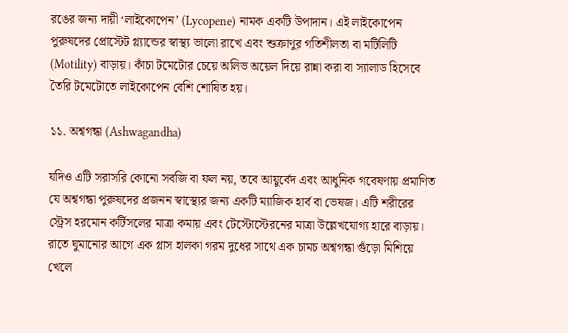রঙের জন্য দায়ী ‘লাইকোপেন’ (Lycopene) নামক একটি উপাদান। এই লাইকোপেন পুরুষদের প্রোস্টেট গ্ল্যান্ডের স্বাস্থ্য ভালো রাখে এবং শুক্রাণুর গতিশীলতা বা মটিলিটি (Motility) বাড়ায়। কাঁচা টমেটোর চেয়ে অলিভ অয়েল দিয়ে রান্না করা বা স্যালাড হিসেবে তৈরি টমেটোতে লাইকোপেন বেশি শোষিত হয়।

১১. অশ্বগন্ধা (Ashwagandha)

যদিও এটি সরাসরি কোনো সবজি বা ফল নয়, তবে আয়ুর্বেদ এবং আধুনিক গবেষণায় প্রমাণিত যে অশ্বগন্ধা পুরুষদের প্রজনন স্বাস্থ্যের জন্য একটি ম্যাজিক হার্ব বা ভেষজ। এটি শরীরের স্ট্রেস হরমোন কর্টিসলের মাত্রা কমায় এবং টেস্টোস্টেরনের মাত্রা উল্লেখযোগ্য হারে বাড়ায়। রাতে ঘুমানোর আগে এক গ্লাস হালকা গরম দুধের সাথে এক চামচ অশ্বগন্ধা গুঁড়ো মিশিয়ে খেলে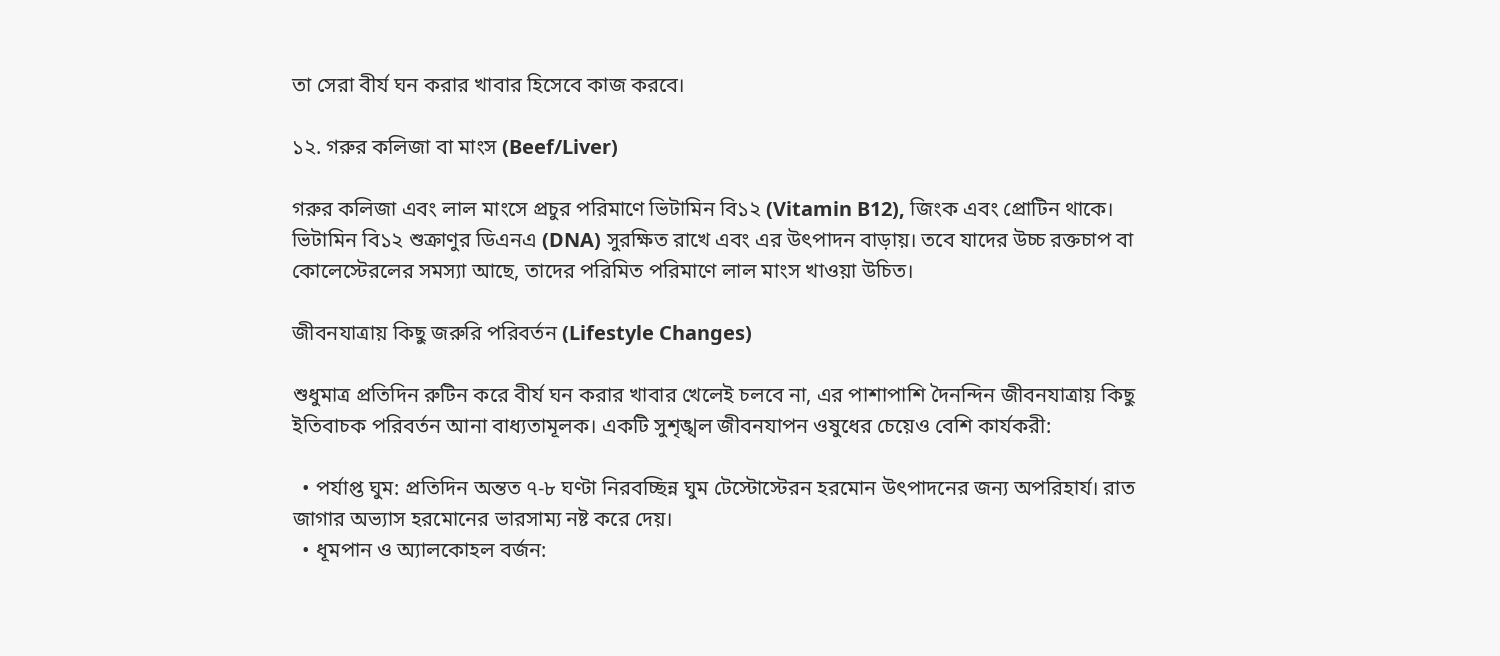তা সেরা বীর্য ঘন করার খাবার হিসেবে কাজ করবে।

১২. গরুর কলিজা বা মাংস (Beef/Liver)

গরুর কলিজা এবং লাল মাংসে প্রচুর পরিমাণে ভিটামিন বি১২ (Vitamin B12), জিংক এবং প্রোটিন থাকে। ভিটামিন বি১২ শুক্রাণুর ডিএনএ (DNA) সুরক্ষিত রাখে এবং এর উৎপাদন বাড়ায়। তবে যাদের উচ্চ রক্তচাপ বা কোলেস্টেরলের সমস্যা আছে, তাদের পরিমিত পরিমাণে লাল মাংস খাওয়া উচিত।

জীবনযাত্রায় কিছু জরুরি পরিবর্তন (Lifestyle Changes)

শুধুমাত্র প্রতিদিন রুটিন করে বীর্য ঘন করার খাবার খেলেই চলবে না, এর পাশাপাশি দৈনন্দিন জীবনযাত্রায় কিছু ইতিবাচক পরিবর্তন আনা বাধ্যতামূলক। একটি সুশৃঙ্খল জীবনযাপন ওষুধের চেয়েও বেশি কার্যকরী:

  • পর্যাপ্ত ঘুম: প্রতিদিন অন্তত ৭-৮ ঘণ্টা নিরবচ্ছিন্ন ঘুম টেস্টোস্টেরন হরমোন উৎপাদনের জন্য অপরিহার্য। রাত জাগার অভ্যাস হরমোনের ভারসাম্য নষ্ট করে দেয়।
  • ধূমপান ও অ্যালকোহল বর্জন: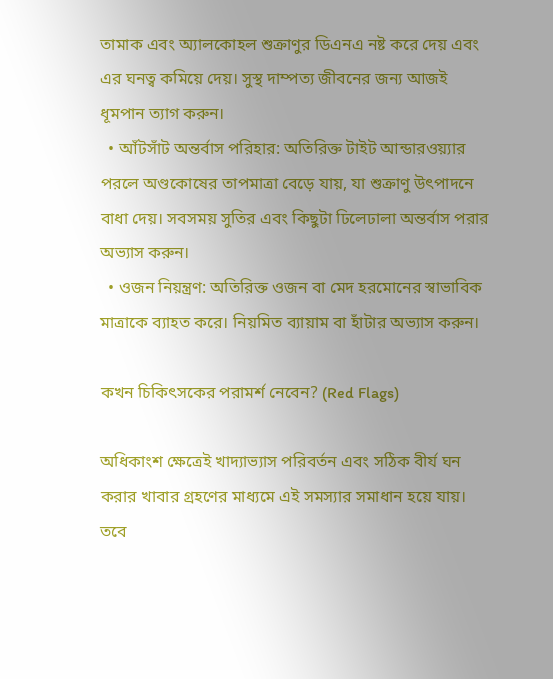তামাক এবং অ্যালকোহল শুক্রাণুর ডিএনএ নষ্ট করে দেয় এবং এর ঘনত্ব কমিয়ে দেয়। সুস্থ দাম্পত্য জীবনের জন্য আজই ধূমপান ত্যাগ করুন।
  • আঁটসাঁট অন্তর্বাস পরিহার: অতিরিক্ত টাইট আন্ডারওয়্যার পরলে অণ্ডকোষের তাপমাত্রা বেড়ে যায়, যা শুক্রাণু উৎপাদনে বাধা দেয়। সবসময় সুতির এবং কিছুটা ঢিলেঢালা অন্তর্বাস পরার অভ্যাস করুন।
  • ওজন নিয়ন্ত্রণ: অতিরিক্ত ওজন বা মেদ হরমোনের স্বাভাবিক মাত্রাকে ব্যাহত করে। নিয়মিত ব্যায়াম বা হাঁটার অভ্যাস করুন।

কখন চিকিৎসকের পরামর্শ নেবেন? (Red Flags)

অধিকাংশ ক্ষেত্রেই খাদ্যাভ্যাস পরিবর্তন এবং সঠিক বীর্য ঘন করার খাবার গ্রহণের মাধ্যমে এই সমস্যার সমাধান হয়ে যায়। তবে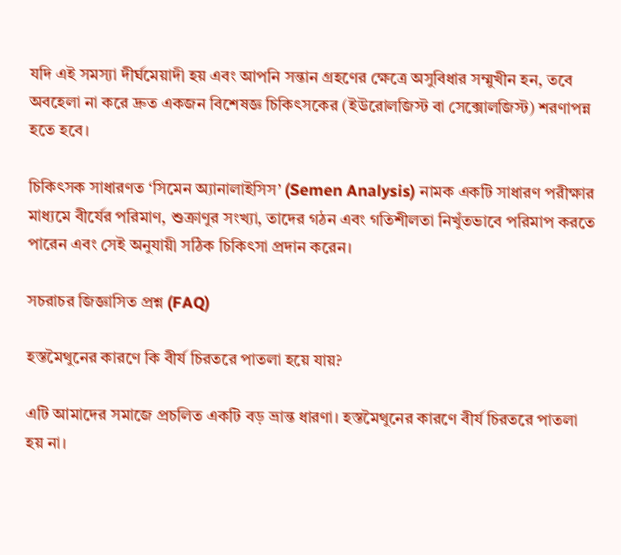যদি এই সমস্যা দীর্ঘমেয়াদী হয় এবং আপনি সন্তান গ্রহণের ক্ষেত্রে অসুবিধার সম্মুখীন হন, তবে অবহেলা না করে দ্রুত একজন বিশেষজ্ঞ চিকিৎসকের (ইউরোলজিস্ট বা সেক্সোলজিস্ট) শরণাপন্ন হতে হবে।

চিকিৎসক সাধারণত ‘সিমেন অ্যানালাইসিস’ (Semen Analysis) নামক একটি সাধারণ পরীক্ষার মাধ্যমে বীর্যের পরিমাণ, শুক্রাণুর সংখ্যা, তাদের গঠন এবং গতিশীলতা নিখুঁতভাবে পরিমাপ করতে পারেন এবং সেই অনুযায়ী সঠিক চিকিৎসা প্রদান করেন।

সচরাচর জিজ্ঞাসিত প্রশ্ন (FAQ)

হস্তমৈথুনের কারণে কি বীর্য চিরতরে পাতলা হয়ে যায়?

এটি আমাদের সমাজে প্রচলিত একটি বড় ভ্রান্ত ধারণা। হস্তমৈথুনের কারণে বীর্য চিরতরে পাতলা হয় না।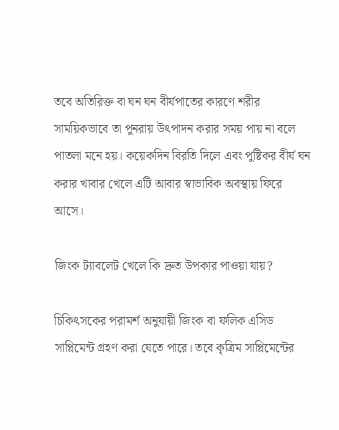তবে অতিরিক্ত বা ঘন ঘন বীর্যপাতের কারণে শরীর সাময়িকভাবে তা পুনরায় উৎপাদন করার সময় পায় না বলে পাতলা মনে হয়। কয়েকদিন বিরতি দিলে এবং পুষ্টিকর বীর্য ঘন করার খাবার খেলে এটি আবার স্বাভাবিক অবস্থায় ফিরে আসে।

জিংক ট্যাবলেট খেলে কি দ্রুত উপকার পাওয়া যায়?

চিকিৎসকের পরামর্শ অনুযায়ী জিংক বা ফলিক এসিড সাপ্লিমেন্ট গ্রহণ করা যেতে পারে। তবে কৃত্রিম সাপ্লিমেন্টের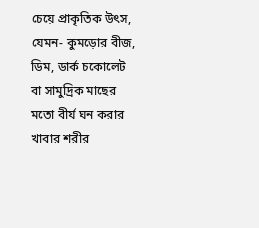চেয়ে প্রাকৃতিক উৎস, যেমন- কুমড়োর বীজ, ডিম, ডার্ক চকোলেট বা সামুদ্রিক মাছের মতো বীর্য ঘন করার খাবার শরীর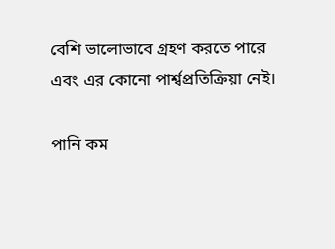বেশি ভালোভাবে গ্রহণ করতে পারে এবং এর কোনো পার্শ্বপ্রতিক্রিয়া নেই।

পানি কম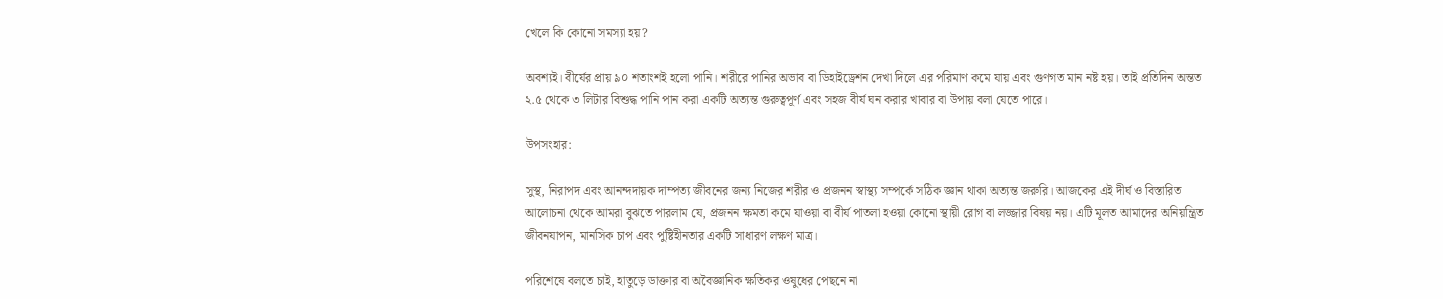খেলে কি কোনো সমস্যা হয়?

অবশ্যই। বীর্যের প্রায় ৯০ শতাংশই হলো পানি। শরীরে পানির অভাব বা ডিহাইড্রেশন দেখা দিলে এর পরিমাণ কমে যায় এবং গুণগত মান নষ্ট হয়। তাই প্রতিদিন অন্তত ২.৫ থেকে ৩ লিটার বিশুদ্ধ পানি পান করা একটি অত্যন্ত গুরুত্বপূর্ণ এবং সহজ বীর্য ঘন করার খাবার বা উপায় বলা যেতে পারে।

উপসংহার:

সুস্থ, নিরাপদ এবং আনন্দদায়ক দাম্পত্য জীবনের জন্য নিজের শরীর ও প্রজনন স্বাস্থ্য সম্পর্কে সঠিক জ্ঞান থাকা অত্যন্ত জরুরি। আজকের এই দীর্ঘ ও বিস্তারিত আলোচনা থেকে আমরা বুঝতে পারলাম যে, প্রজনন ক্ষমতা কমে যাওয়া বা বীর্য পাতলা হওয়া কোনো স্থায়ী রোগ বা লজ্জার বিষয় নয়। এটি মূলত আমাদের অনিয়ন্ত্রিত জীবনযাপন, মানসিক চাপ এবং পুষ্টিহীনতার একটি সাধারণ লক্ষণ মাত্র।

পরিশেষে বলতে চাই, হাতুড়ে ডাক্তার বা অবৈজ্ঞানিক ক্ষতিকর ওষুধের পেছনে না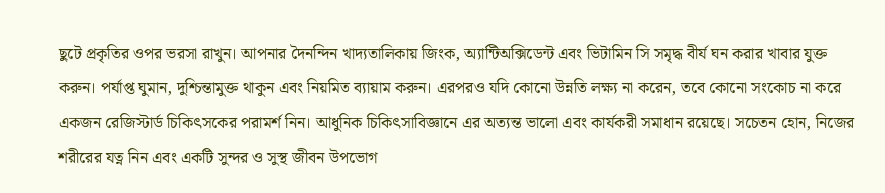ছুটে প্রকৃতির ওপর ভরসা রাখুন। আপনার দৈনন্দিন খাদ্যতালিকায় জিংক, অ্যান্টিঅক্সিডেন্ট এবং ভিটামিন সি সমৃদ্ধ বীর্য ঘন করার খাবার যুক্ত করুন। পর্যাপ্ত ঘুমান, দুশ্চিন্তামুক্ত থাকুন এবং নিয়মিত ব্যায়াম করুন। এরপরও যদি কোনো উন্নতি লক্ষ্য না করেন, তবে কোনো সংকোচ না করে একজন রেজিস্টার্ড চিকিৎসকের পরামর্শ নিন। আধুনিক চিকিৎসাবিজ্ঞানে এর অত্যন্ত ভালো এবং কার্যকরী সমাধান রয়েছে। সচেতন হোন, নিজের শরীরের যত্ন নিন এবং একটি সুন্দর ও সুস্থ জীবন উপভোগ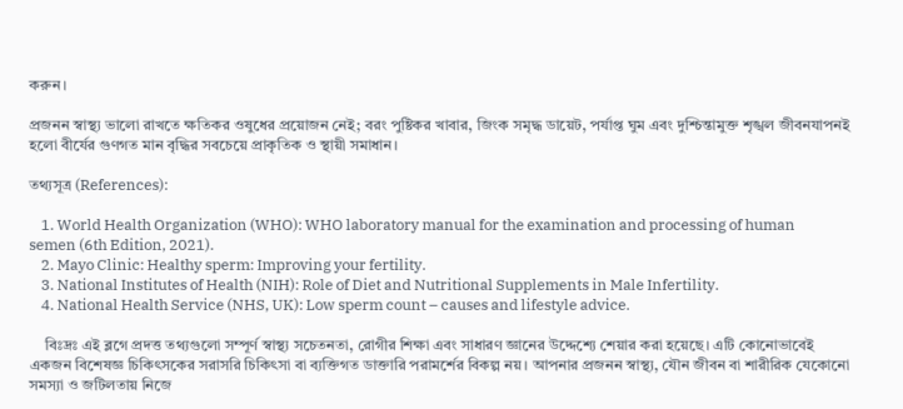করুন।

প্রজনন স্বাস্থ্য ভালো রাখতে ক্ষতিকর ওষুধের প্রয়োজন নেই; বরং পুষ্টিকর খাবার, জিংক সমৃদ্ধ ডায়েট, পর্যাপ্ত ঘুম এবং দুশ্চিন্তামুক্ত শৃঙ্খল জীবনযাপনই হলো বীর্যের গুণগত মান বৃদ্ধির সবচেয়ে প্রাকৃতিক ও স্থায়ী সমাধান।

তথ্যসূত্র (References):

    1. World Health Organization (WHO): WHO laboratory manual for the examination and processing of human semen (6th Edition, 2021).
    2. Mayo Clinic: Healthy sperm: Improving your fertility.
    3. National Institutes of Health (NIH): Role of Diet and Nutritional Supplements in Male Infertility.
    4. National Health Service (NHS, UK): Low sperm count – causes and lifestyle advice.

    বিঃদ্রঃ এই ব্লগে প্রদত্ত তথ্যগুলো সম্পূর্ণ স্বাস্থ্য সচেতনতা, রোগীর শিক্ষা এবং সাধারণ জ্ঞানের উদ্দেশ্যে শেয়ার করা হয়েছে। এটি কোনোভাবেই একজন বিশেষজ্ঞ চিকিৎসকের সরাসরি চিকিৎসা বা ব্যক্তিগত ডাক্তারি পরামর্শের বিকল্প নয়। আপনার প্রজনন স্বাস্থ্য, যৌন জীবন বা শারীরিক যেকোনো সমস্যা ও জটিলতায় নিজে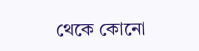থেকে কোনো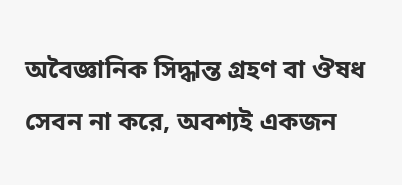অবৈজ্ঞানিক সিদ্ধান্ত গ্রহণ বা ঔষধ সেবন না করে, অবশ্যই একজন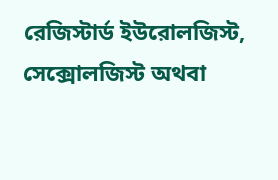রেজিস্টার্ড ইউরোলজিস্ট, সেক্সোলজিস্ট অথবা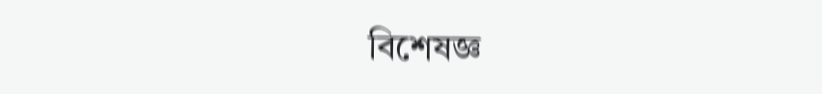বিশেষজ্ঞ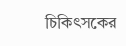চিকিৎসকের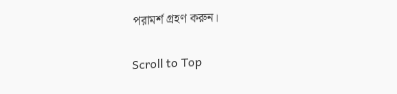পরামর্শ গ্রহণ করুন।

Scroll to Top